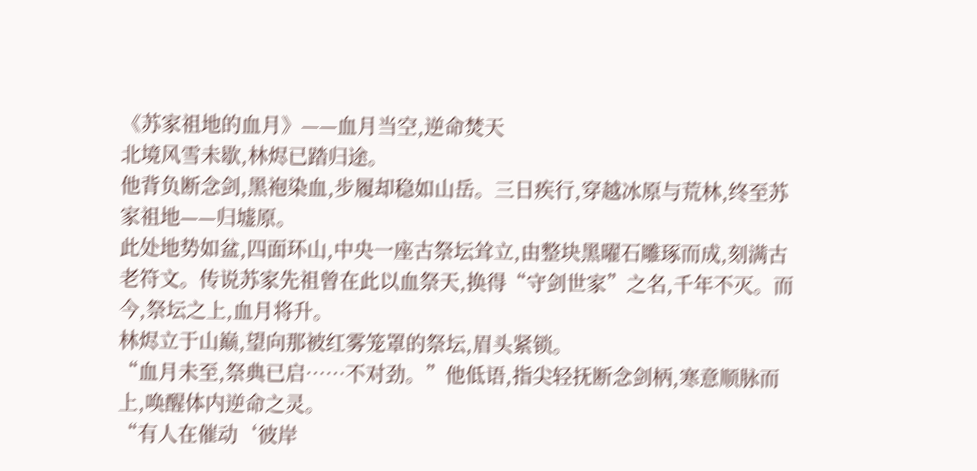《苏家祖地的血月》——血月当空,逆命焚天
北境风雪未歇,林烬已踏归途。
他背负断念剑,黑袍染血,步履却稳如山岳。三日疾行,穿越冰原与荒林,终至苏家祖地——归墟原。
此处地势如盆,四面环山,中央一座古祭坛耸立,由整块黑曜石雕琢而成,刻满古老符文。传说苏家先祖曾在此以血祭天,换得“守剑世家”之名,千年不灭。而今,祭坛之上,血月将升。
林烬立于山巅,望向那被红雾笼罩的祭坛,眉头紧锁。
“血月未至,祭典已启……不对劲。”他低语,指尖轻抚断念剑柄,寒意顺脉而上,唤醒体内逆命之灵。
“有人在催动‘彼岸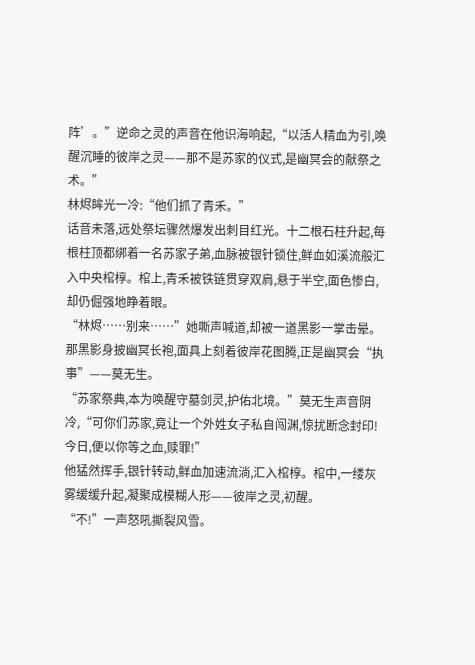阵’。”逆命之灵的声音在他识海响起,“以活人精血为引,唤醒沉睡的彼岸之灵——那不是苏家的仪式,是幽冥会的献祭之术。”
林烬眸光一冷:“他们抓了青禾。”
话音未落,远处祭坛骤然爆发出刺目红光。十二根石柱升起,每根柱顶都绑着一名苏家子弟,血脉被银针锁住,鲜血如溪流般汇入中央棺椁。棺上,青禾被铁链贯穿双肩,悬于半空,面色惨白,却仍倔强地睁着眼。
“林烬……别来……”她嘶声喊道,却被一道黑影一掌击晕。
那黑影身披幽冥长袍,面具上刻着彼岸花图腾,正是幽冥会“执事”——莫无生。
“苏家祭典,本为唤醒守墓剑灵,护佑北境。”莫无生声音阴冷,“可你们苏家,竟让一个外姓女子私自闯渊,惊扰断念封印!今日,便以你等之血,赎罪!”
他猛然挥手,银针转动,鲜血加速流淌,汇入棺椁。棺中,一缕灰雾缓缓升起,凝聚成模糊人形——彼岸之灵,初醒。
“不!”一声怒吼撕裂风雪。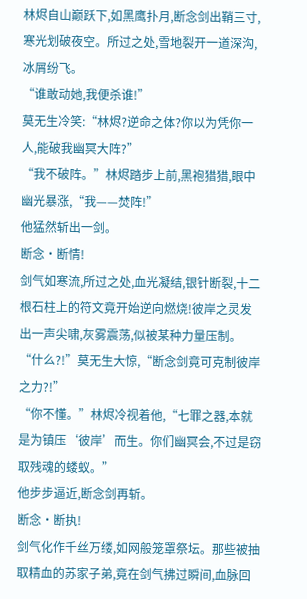林烬自山巅跃下,如黑鹰扑月,断念剑出鞘三寸,寒光划破夜空。所过之处,雪地裂开一道深沟,冰屑纷飞。
“谁敢动她,我便杀谁!”
莫无生冷笑:“林烬?逆命之体?你以为凭你一人,能破我幽冥大阵?”
“我不破阵。”林烬踏步上前,黑袍猎猎,眼中幽光暴涨,“我——焚阵!”
他猛然斩出一剑。
断念·断情!
剑气如寒流,所过之处,血光凝结,银针断裂,十二根石柱上的符文竟开始逆向燃烧!彼岸之灵发出一声尖啸,灰雾震荡,似被某种力量压制。
“什么?!”莫无生大惊,“断念剑竟可克制彼岸之力?!”
“你不懂。”林烬冷视着他,“七罪之器,本就是为镇压‘彼岸’而生。你们幽冥会,不过是窃取残魂的蝼蚁。”
他步步逼近,断念剑再斩。
断念·断执!
剑气化作千丝万缕,如网般笼罩祭坛。那些被抽取精血的苏家子弟,竟在剑气拂过瞬间,血脉回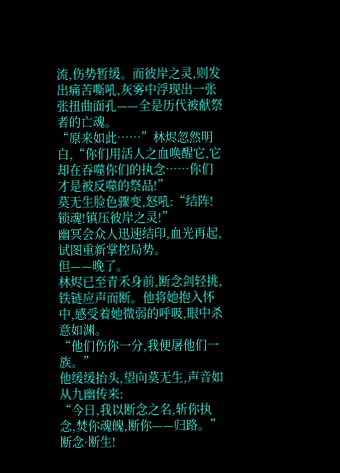流,伤势暂缓。而彼岸之灵,则发出痛苦嘶吼,灰雾中浮现出一张张扭曲面孔——全是历代被献祭者的亡魂。
“原来如此……”林烬忽然明白,“你们用活人之血唤醒它,它却在吞噬你们的执念……你们才是被反噬的祭品!”
莫无生脸色骤变,怒吼:“结阵!锁魂!镇压彼岸之灵!”
幽冥会众人迅速结印,血光再起,试图重新掌控局势。
但——晚了。
林烬已至青禾身前,断念剑轻挑,铁链应声而断。他将她抱入怀中,感受着她微弱的呼吸,眼中杀意如渊。
“他们伤你一分,我便屠他们一族。”
他缓缓抬头,望向莫无生,声音如从九幽传来:
“今日,我以断念之名,斩你执念,焚你魂魄,断你——归路。”
断念·断生!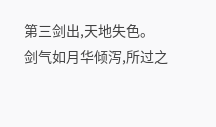第三剑出,天地失色。
剑气如月华倾泻,所过之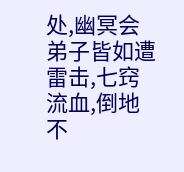处,幽冥会弟子皆如遭雷击,七窍流血,倒地不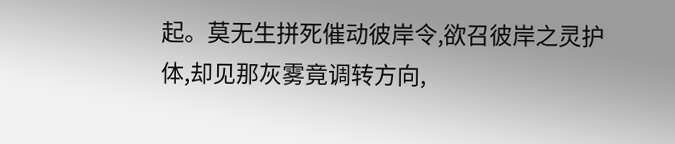起。莫无生拼死催动彼岸令,欲召彼岸之灵护体,却见那灰雾竟调转方向,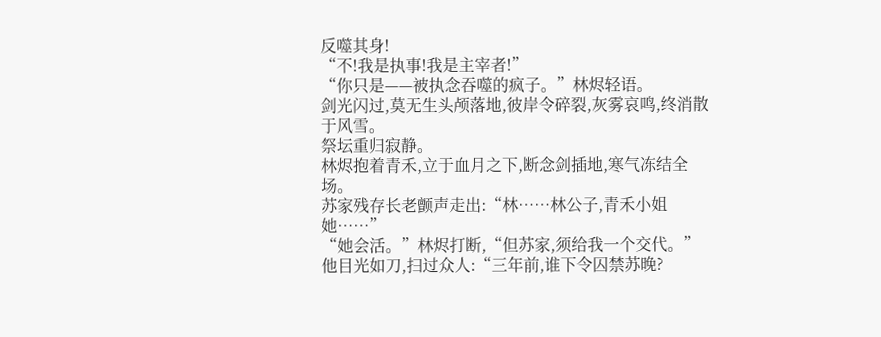反噬其身!
“不!我是执事!我是主宰者!”
“你只是——被执念吞噬的疯子。”林烬轻语。
剑光闪过,莫无生头颅落地,彼岸令碎裂,灰雾哀鸣,终消散于风雪。
祭坛重归寂静。
林烬抱着青禾,立于血月之下,断念剑插地,寒气冻结全场。
苏家残存长老颤声走出:“林……林公子,青禾小姐她……”
“她会活。”林烬打断,“但苏家,须给我一个交代。”
他目光如刀,扫过众人:“三年前,谁下令囚禁苏晚?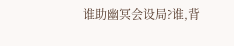谁助幽冥会设局?谁,背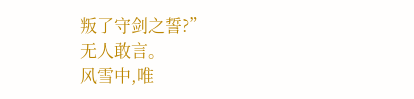叛了守剑之誓?”
无人敢言。
风雪中,唯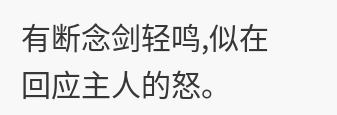有断念剑轻鸣,似在回应主人的怒。